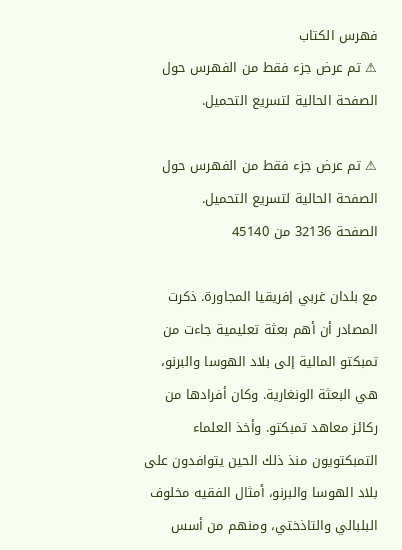فهرس الكتاب
⚠ تم عرض جزء فقط من الفهرس حول الصفحة الحالية لتسريع التحميل.

⚠ تم عرض جزء فقط من الفهرس حول الصفحة الحالية لتسريع التحميل.
الصفحة 32136 من 45140

مع بلدان غربي إفريقيا المجاورة. ذكرت المصادر أن أهم بعثة تعليمية جاءت من تمبكتو المالية إلى بلاد الهوسا والبرنو، هي البعثة الونغارية. وكان أفرادها من ركائز معاهد تمبكتو. وأخذ العلماء التمبكتويون منذ ذلك الحين يتوافدون على بلاد الهوسا والبرنو، أمثال الفقيه مخلوف البلبالي والتاذختي، ومنهم من أسس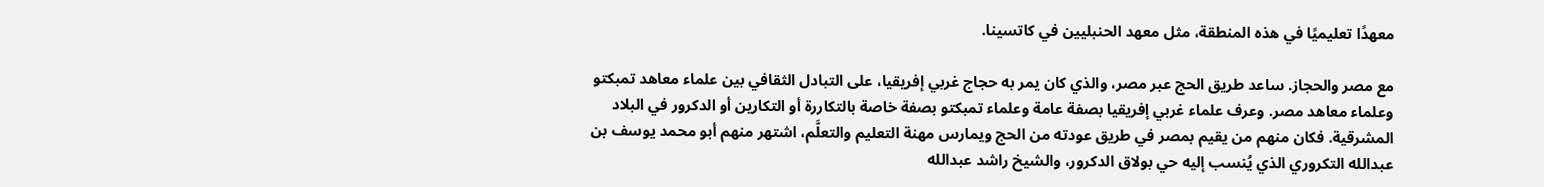معهدًا تعليميًا في هذه المنطقة، مثل معهد الحنبليين في كاتسينا.

مع مصر والحجاز. ساعد طريق الحج عبر مصر، والذي كان يمر به حجاج غربي إفريقيا، على التبادل الثقافي بين علماء معاهد تمبكتو وعلماء معاهد مصر. وعرف علماء غربي إفريقيا بصفة عامة وعلماء تمبكتو بصفة خاصة بالتكاررة أو التكارين أو الدكرور في البلاد المشرقية. فكان منهم من يقيم بمصر في طريق عودته من الحج ويمارس مهنة التعليم والتعلَّم، اشتهر منهم أبو محمد يوسف بن عبدالله التكروري الذي يُنسب إليه حي بولاق الدكرور، والشيخ راشد عبدالله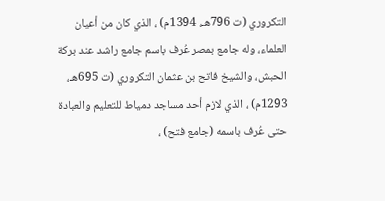التكروري (ت 796هـ، 1394م) ، الذي كان من أعيان العلماء، وله جامع بمصر عُرف باسم جامع راشد عند بركة الحبش، والشيخ فاتح بن عثمان التكروري (ت 695هـ، 1293م) ، الذي لازم أحد مساجد دمياط للتعليم والعبادة حتى عُرف باسمه (جامع فتح) ،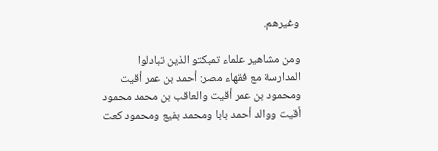وغيرهم.

ومن مشاهير علماء تمبكتو الذين تبادلوا المدارسة مع فقهاء مصر: أحمد بن عمر أقيت ومحمود بن عمر أقيت والعاقب بن محمد محمود أقيت ووالد أحمد بابا ومحمد بفيع ومحمود كعت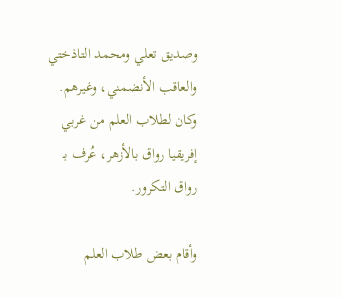وصديق تعلي ومحمد التاذختي والعاقب الأنضمني، وغيرهم. وكان لطلاب العلم من غربي إفريقيا رواق بالأزهر، عُرف بـ رواق التكرور.

وأقام بعض طلاب العلم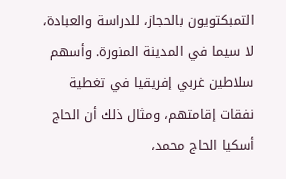التمبكتويون بالحجاز، للدراسة والعبادة، لا سيما في المدينة المنورة. وأسهم سلاطين غربي إفريقيا في تغطية نفقات إقامتهم، ومثال ذلك أن الحاج أسكيا الحاج محمد،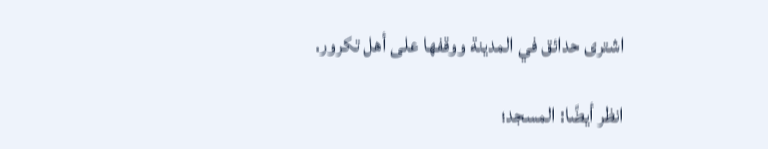اشترى حدائق في المدينة ووقفها على أهل تكرور.

انظر أيضًا: المسجد؛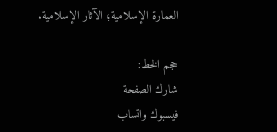العمارة الإسلامية؛ الآثار الإسلامية.

حجم الخط:
شارك الصفحة
فيسبوك واتساب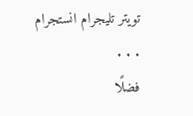تويتر تليجرام انستجرام
. . .
فضلًا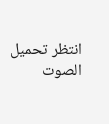انتظر تحميل الصوت